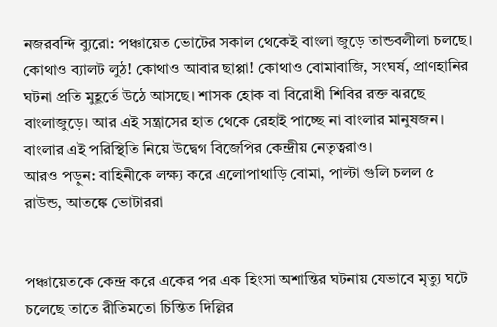নজরবন্দি ব্যুরো: পঞ্চায়েত ভোটের সকাল থেকেই বাংলা জুড়ে তান্ডবলীলা চলছে। কোথাও ব্যালট লুঠ! কোথাও আবার ছাপ্পা! কোথাও বোমাবাজি, সংঘর্ষ, প্রাণহানির ঘটনা প্রতি মুহূর্তে উঠে আসছে। শাসক হোক বা বিরোধী শিবির রক্ত ঝরছে বাংলাজুড়ে। আর এই সন্ত্রাসের হাত থেকে রেহাই পাচ্ছে না বাংলার মানুষজন। বাংলার এই পরিস্থিতি নিয়ে উদ্বেগ বিজেপির কেন্দ্রীয় নেতৃত্বরাও।
আরও পড়ুন: বাহিনীকে লক্ষ্য করে এলোপাথাড়ি বোমা, পাল্টা গুলি চলল ৫ রাউন্ড, আতঙ্কে ভোটাররা


পঞ্চায়েতকে কেন্দ্র করে একের পর এক হিংসা অশান্তির ঘটনায় যেভাবে মৃত্যু ঘটে চলেছে তাতে রীতিমতো চিন্তিত দিল্লির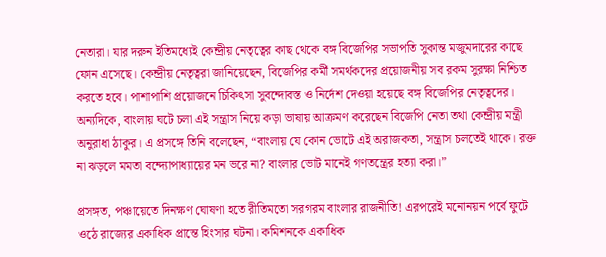নেতারা। যার দরুন ইতিমধ্যেই কেন্দ্রীয় নেতৃত্বের কাছ থেকে বঙ্গ বিজেপির সভাপতি সুকান্ত মজুমদারের কাছে ফোন এসেছে। কেন্দ্রীয় নেতৃত্বরা জানিয়েছেন, বিজেপির কর্মী সমর্থকদের প্রয়োজনীয় সব রকম সুরক্ষা নিশ্চিত করতে হবে। পাশাপাশি প্রয়োজনে চিকিৎসা সুবন্দোবস্ত ও নির্দেশ দেওয়া হয়েছে বঙ্গ বিজেপির নেতৃত্বদের। অন্যদিকে, বাংলায় ঘটে চলা এই সন্ত্রাস নিয়ে কড়া ভাষায় আক্রমণ করেছেন বিজেপি নেতা তথা কেন্দ্রীয় মন্ত্রী অনুরাধা ঠাকুর। এ প্রসঙ্গে তিনি বলেছেন, “বাংলায় যে কোন ভোটে এই অরাজকতা, সন্ত্রাস চলতেই থাকে। রক্ত না ঝড়লে মমতা বন্দ্যোপাধ্যায়ের মন ভরে না? বাংলার ভোট মানেই গণতন্ত্রের হত্যা করা।”

প্রসঙ্গত, পঞ্চায়েতে দিনক্ষণ ঘোষণা হতে রীতিমতো সরগরম বাংলার রাজনীতি! এরপরেই মনোনয়ন পর্বে ফুটে ওঠে রাজ্যের একাধিক প্রান্তে হিংসার ঘটনা। কমিশনকে একাধিক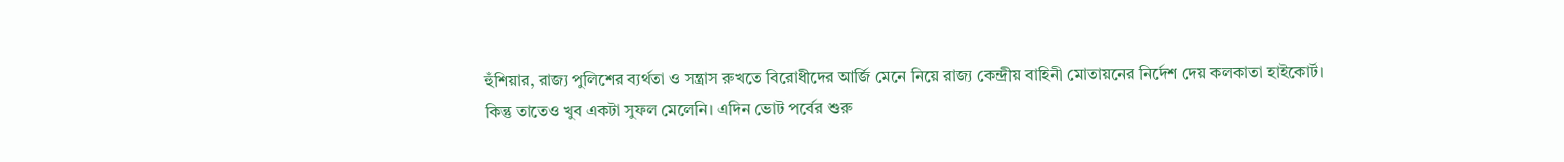হুঁশিয়ার, রাজ্য পুলিশের ব্যর্থতা ও সন্ত্রাস রুখতে বিরোধীদের আর্জি মেনে নিয়ে রাজ্য কেন্দ্রীয় বাহিনী মোতায়নের নির্দেশ দেয় কলকাতা হাইকোর্ট। কিন্তু তাতেও খুব একটা সুফল মেলেনি। এদিন ভোট পর্বের শুরু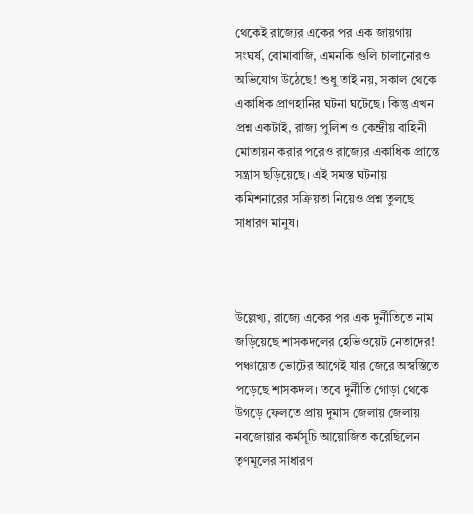থেকেই রাজ্যের একের পর এক জায়গায় সংঘর্ষ, বোমাবাজি, এমনকি গুলি চালানোরও অভিযোগ উঠেছে! শুধু তাই নয়, সকাল থেকে একাধিক প্রাণহানির ঘটনা ঘটেছে। কিন্তু এখন প্রশ্ন একটাই, রাজ্য পুলিশ ও কেন্দ্রীয় বাহিনী মোতায়ন করার পরেও রাজ্যের একাধিক প্রান্তে সন্ত্রাস ছড়িয়েছে। এই সমস্ত ঘটনায় কমিশনারের সক্রিয়তা নিয়েও প্রশ্ন তুলছে সাধারণ মানুষ।



উল্লেখ্য, রাজ্যে একের পর এক দুর্নীতিতে নাম জড়িয়েছে শাসকদলের হেভিওয়েট নেতাদের! পঞ্চায়েত ভোটের আগেই যার জেরে অস্বস্তিতে পড়েছে শাসকদল। তবে দুর্নীতি গোড়া থেকে উগড়ে ফেলতে প্রায় দুমাস জেলায় জেলায় নবজোয়ার কর্মসূচি আয়োজিত করেছিলেন তৃণমূলের সাধারণ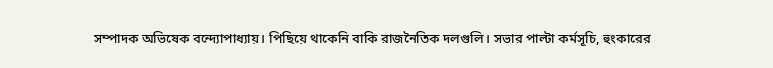সম্পাদক অভিষেক বন্দ্যোপাধ্যায়। পিছিয়ে থাকেনি বাকি রাজনৈতিক দলগুলি। সভার পাল্টা কর্মসূচি, হুংকারের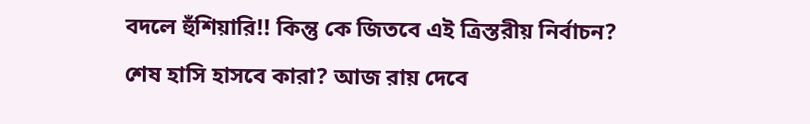বদলে হুঁশিয়ারি!! কিন্তু কে জিতবে এই ত্রিস্তরীয় নির্বাচন? শেষ হাসি হাসবে কারা? আজ রায় দেবে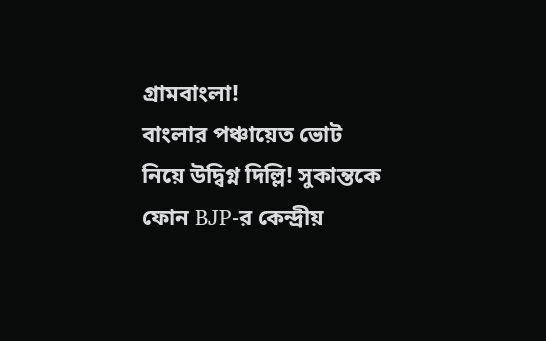গ্রামবাংলা!
বাংলার পঞ্চায়েত ভোট নিয়ে উদ্বিগ্ন দিল্লি! সুকান্তকে ফোন BJP-র কেন্দ্রীয়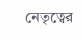নেতৃত্বের